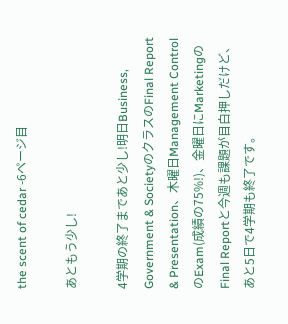the scent of cedar -6ページ目

あともう少し!

4学期の終了まであと少し!明日Business, Government & SocietyのクラスのFinal Report & Presentation、木曜日Management ControlのExam(成績の75%!)、金曜日にMarketingのFinal Reportと今週も課題が目白押しだけど、あと5日で4学期も終了です。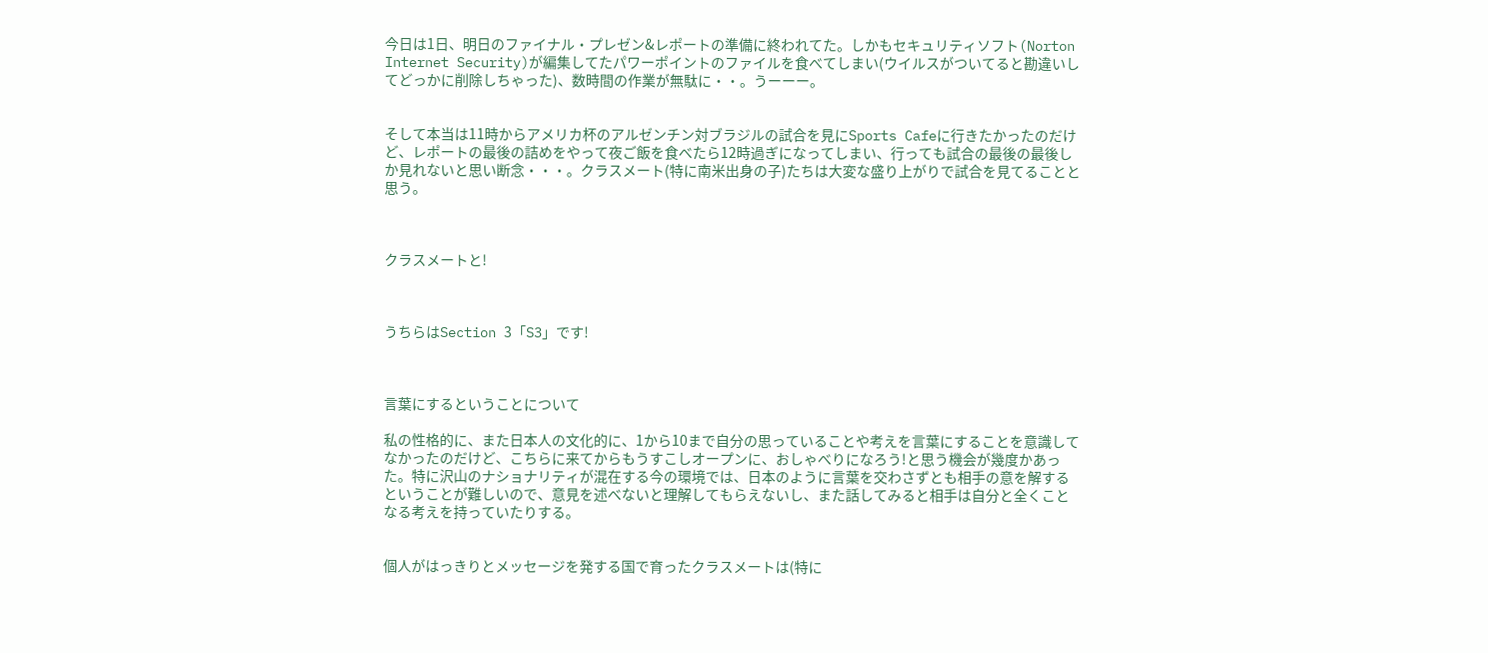今日は1日、明日のファイナル・プレゼン&レポートの準備に終われてた。しかもセキュリティソフト(Norton Internet Security)が編集してたパワーポイントのファイルを食べてしまい(ウイルスがついてると勘違いしてどっかに削除しちゃった)、数時間の作業が無駄に・・。うーーー。


そして本当は11時からアメリカ杯のアルゼンチン対ブラジルの試合を見にSports Cafeに行きたかったのだけど、レポートの最後の詰めをやって夜ご飯を食べたら12時過ぎになってしまい、行っても試合の最後の最後しか見れないと思い断念・・・。クラスメート(特に南米出身の子)たちは大変な盛り上がりで試合を見てることと思う。



クラスメートと!



うちらはSection 3「S3」です!



言葉にするということについて

私の性格的に、また日本人の文化的に、1から10まで自分の思っていることや考えを言葉にすることを意識してなかったのだけど、こちらに来てからもうすこしオープンに、おしゃべりになろう!と思う機会が幾度かあった。特に沢山のナショナリティが混在する今の環境では、日本のように言葉を交わさずとも相手の意を解するということが難しいので、意見を述べないと理解してもらえないし、また話してみると相手は自分と全くことなる考えを持っていたりする。


個人がはっきりとメッセージを発する国で育ったクラスメートは(特に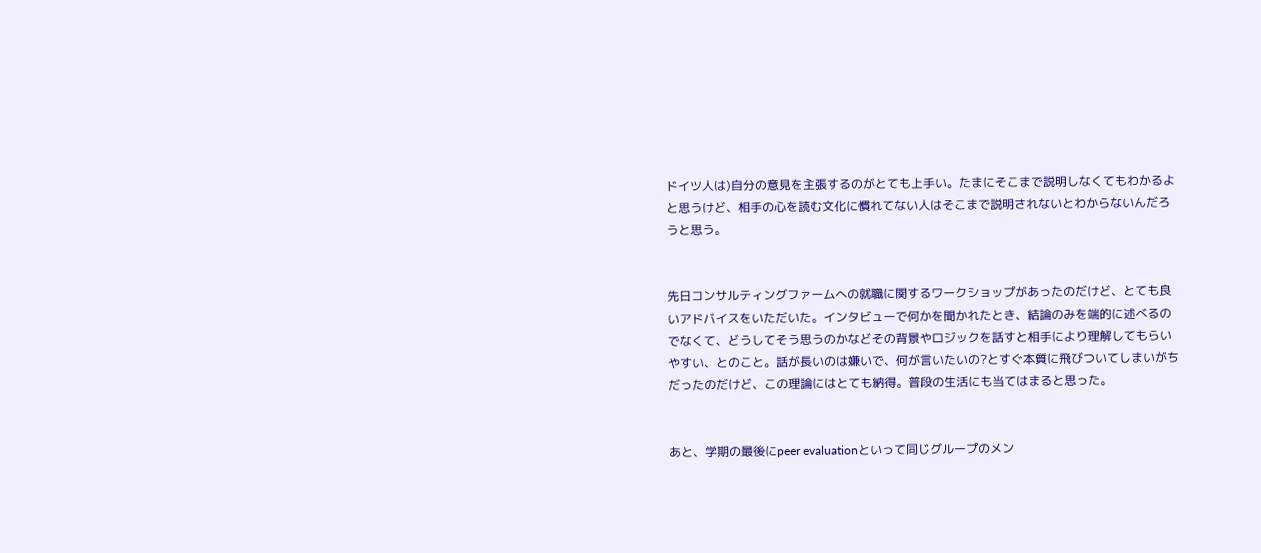ドイツ人は)自分の意見を主張するのがとても上手い。たまにそこまで説明しなくてもわかるよと思うけど、相手の心を読む文化に慣れてない人はそこまで説明されないとわからないんだろうと思う。


先日コンサルティングファームへの就職に関するワークショップがあったのだけど、とても良いアドバイスをいただいた。インタビューで何かを聞かれたとき、結論のみを端的に述べるのでなくて、どうしてそう思うのかなどその背景やロジックを話すと相手により理解してもらいやすい、とのこと。話が長いのは嫌いで、何が言いたいの?とすぐ本質に飛びついてしまいがちだったのだけど、この理論にはとても納得。普段の生活にも当てはまると思った。


あと、学期の最後にpeer evaluationといって同じグループのメン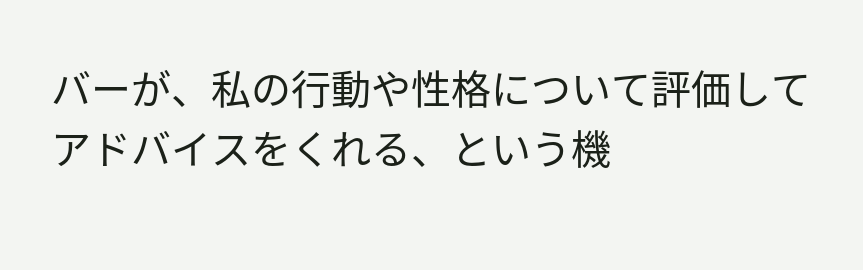バーが、私の行動や性格について評価してアドバイスをくれる、という機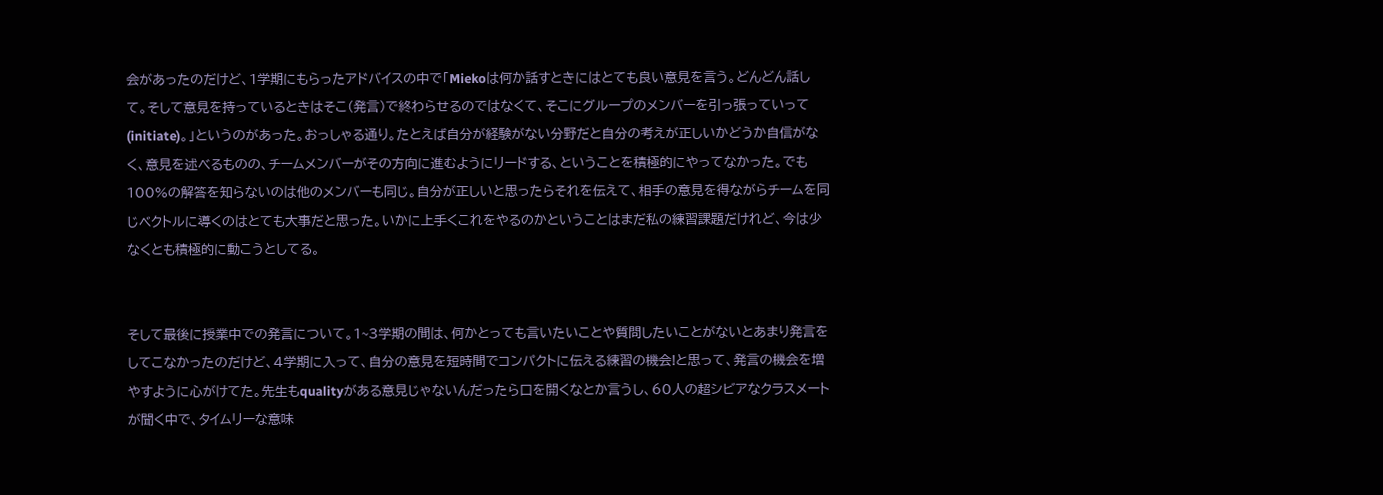会があったのだけど、1学期にもらったアドバイスの中で「Miekoは何か話すときにはとても良い意見を言う。どんどん話して。そして意見を持っているときはそこ(発言)で終わらせるのではなくて、そこにグループのメンバーを引っ張っていって(initiate)。」というのがあった。おっしゃる通り。たとえば自分が経験がない分野だと自分の考えが正しいかどうか自信がなく、意見を述べるものの、チームメンバーがその方向に進むようにリードする、ということを積極的にやってなかった。でも100%の解答を知らないのは他のメンバーも同じ。自分が正しいと思ったらそれを伝えて、相手の意見を得ながらチームを同じベクトルに導くのはとても大事だと思った。いかに上手くこれをやるのかということはまだ私の練習課題だけれど、今は少なくとも積極的に動こうとしてる。


そして最後に授業中での発言について。1~3学期の間は、何かとっても言いたいことや質問したいことがないとあまり発言をしてこなかったのだけど、4学期に入って、自分の意見を短時間でコンパクトに伝える練習の機会!と思って、発言の機会を増やすように心がけてた。先生もqualityがある意見じゃないんだったら口を開くなとか言うし、60人の超シビアなクラスメートが聞く中で、タイムリーな意味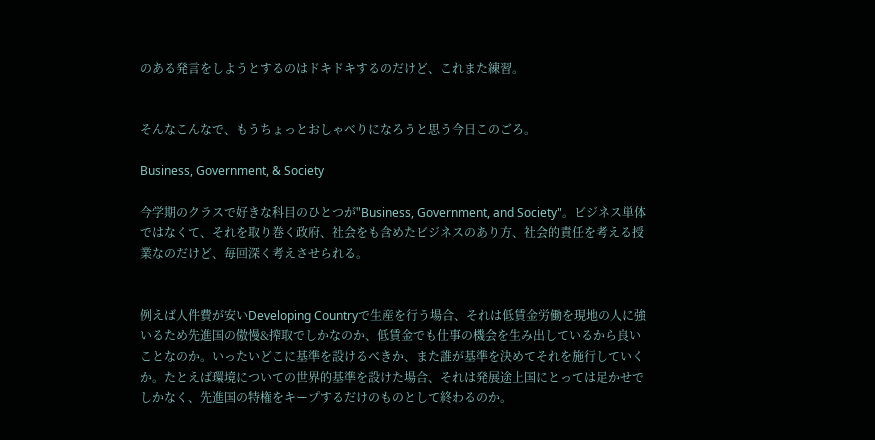のある発言をしようとするのはドキドキするのだけど、これまた練習。


そんなこんなで、もうちょっとおしゃべりになろうと思う今日このごろ。

Business, Government, & Society

今学期のクラスで好きな科目のひとつが"Business, Government, and Society"。ビジネス単体ではなくて、それを取り巻く政府、社会をも含めたビジネスのあり方、社会的責任を考える授業なのだけど、毎回深く考えさせられる。


例えば人件費が安いDeveloping Countryで生産を行う場合、それは低賃金労働を現地の人に強いるため先進国の傲慢&搾取でしかなのか、低賃金でも仕事の機会を生み出しているから良いことなのか。いったいどこに基準を設けるべきか、また誰が基準を決めてそれを施行していくか。たとえば環境についての世界的基準を設けた場合、それは発展途上国にとっては足かせでしかなく、先進国の特権をキープするだけのものとして終わるのか。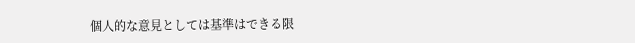個人的な意見としては基準はできる限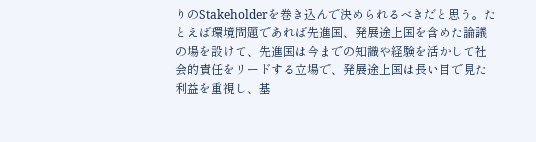りのStakeholderを巻き込んで決められるべきだと思う。たとえば環境問題であれば先進国、発展途上国を含めた論議の場を設けて、先進国は今までの知識や経験を活かして社会的責任をリードする立場で、発展途上国は長い目で見た利益を重視し、基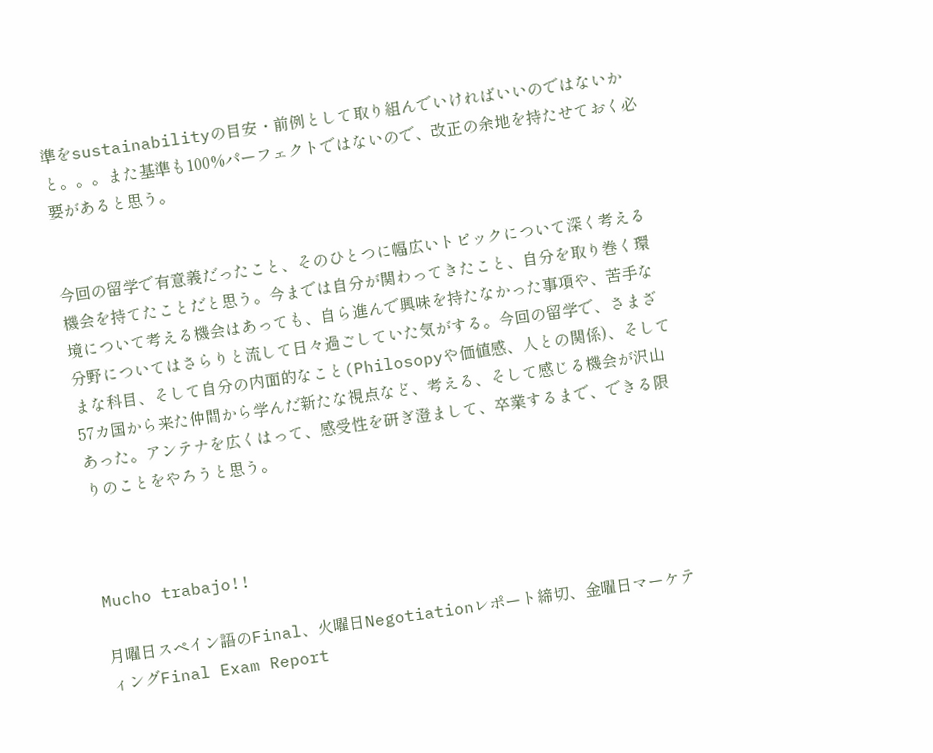準をsustainabilityの目安・前例として取り組んでいければいいのではないかと。。。また基準も100%パーフェクトではないので、改正の余地を持たせておく必要があると思う。


今回の留学で有意義だったこと、そのひとつに幅広いトピックについて深く考える機会を持てたことだと思う。今までは自分が関わってきたこと、自分を取り巻く環境について考える機会はあっても、自ら進んで興味を持たなかった事項や、苦手な分野についてはさらりと流して日々過ごしていた気がする。今回の留学で、さまざまな科目、そして自分の内面的なこと(Philosopyや価値感、人との関係)、そして57カ国から来た仲間から学んだ新たな視点など、考える、そして感じる機会が沢山あった。アンテナを広くはって、感受性を研ぎ澄まして、卒業するまで、できる限りのことをやろうと思う。



Mucho trabajo!!

月曜日スペイン語のFinal、火曜日Negotiationレポート締切、金曜日マーケティングFinal Exam Report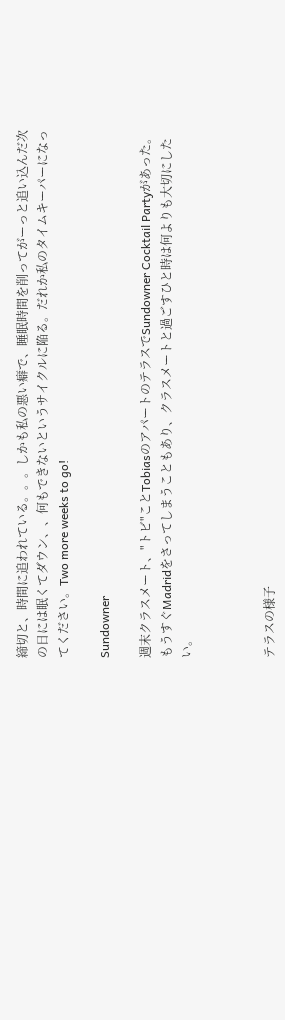締切と、時間に追われている。。。しかも私の悪い癖で、睡眠時間を削ってがーっと追い込んだ次の日には眠くてダウン、、何もできないというサイクルに陥る。だれか私のタイムキーパーになってください。Two more weeks to go!

Sundowner

週末クラスメート、"トビ"ことTobiasのアパートのテラスでSundowner Cocktail Partyがあった。もうすぐMadridをさってしまうこともあり、クラスメートと過ごすひと時は何よりも大切にしたい。



テラスの様子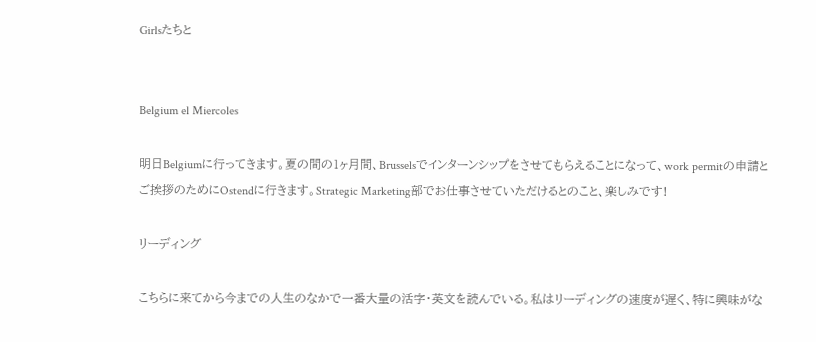Girlsたちと


Belgium el Miercoles

明日Belgiumに行ってきます。夏の間の1ヶ月間、Brusselsでインターンシップをさせてもらえることになって、work permitの申請とご挨拶のためにOstendに行きます。Strategic Marketing部でお仕事させていただけるとのこと、楽しみです!

リーディング

こちらに来てから今までの人生のなかで一番大量の活字・英文を読んでいる。私はリーディングの速度が遅く、特に興味がな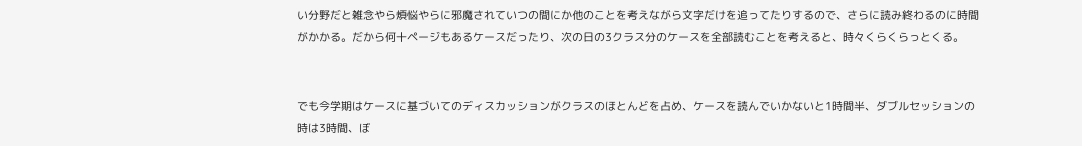い分野だと雑念やら煩悩やらに邪魔されていつの間にか他のことを考えながら文字だけを追ってたりするので、さらに読み終わるのに時間がかかる。だから何十ページもあるケースだったり、次の日の3クラス分のケースを全部読むことを考えると、時々くらくらっとくる。


でも今学期はケースに基づいてのディスカッションがクラスのほとんどを占め、ケースを読んでいかないと1時間半、ダブルセッションの時は3時間、ぼ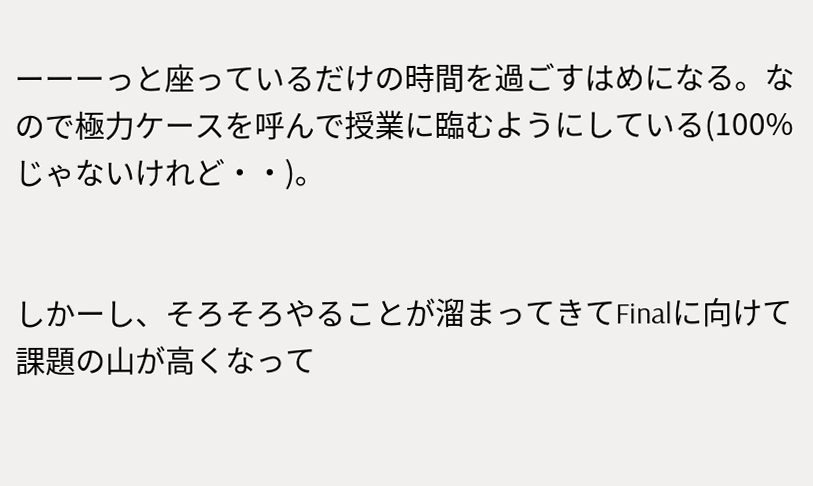ーーーっと座っているだけの時間を過ごすはめになる。なので極力ケースを呼んで授業に臨むようにしている(100%じゃないけれど・・)。


しかーし、そろそろやることが溜まってきてFinalに向けて課題の山が高くなって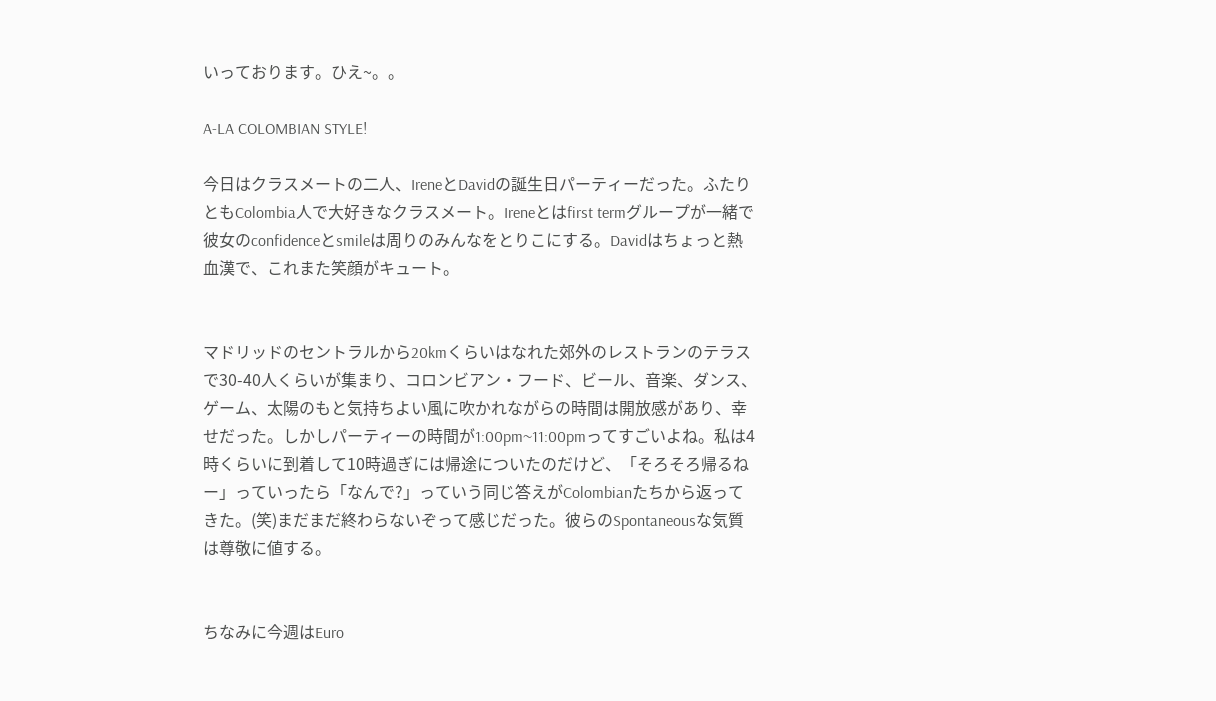いっております。ひえ~。。

A-LA COLOMBIAN STYLE!

今日はクラスメートの二人、IreneとDavidの誕生日パーティーだった。ふたりともColombia人で大好きなクラスメート。Ireneとはfirst termグループが一緒で彼女のconfidenceとsmileは周りのみんなをとりこにする。Davidはちょっと熱血漢で、これまた笑顔がキュート。


マドリッドのセントラルから20kmくらいはなれた郊外のレストランのテラスで30-40人くらいが集まり、コロンビアン・フード、ビール、音楽、ダンス、ゲーム、太陽のもと気持ちよい風に吹かれながらの時間は開放感があり、幸せだった。しかしパーティーの時間が1:00pm~11:00pmってすごいよね。私は4時くらいに到着して10時過ぎには帰途についたのだけど、「そろそろ帰るねー」っていったら「なんで?」っていう同じ答えがColombianたちから返ってきた。(笑)まだまだ終わらないぞって感じだった。彼らのSpontaneousな気質は尊敬に値する。


ちなみに今週はEuro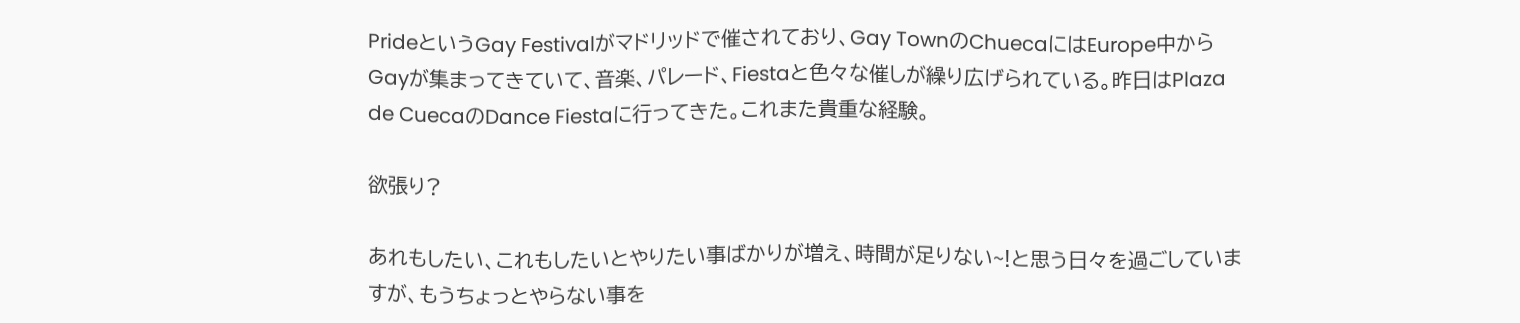PrideというGay Festivalがマドリッドで催されており、Gay TownのChuecaにはEurope中からGayが集まってきていて、音楽、パレード、Fiestaと色々な催しが繰り広げられている。昨日はPlaza de CuecaのDance Fiestaに行ってきた。これまた貴重な経験。

欲張り?

あれもしたい、これもしたいとやりたい事ばかりが増え、時間が足りない~!と思う日々を過ごしていますが、もうちょっとやらない事を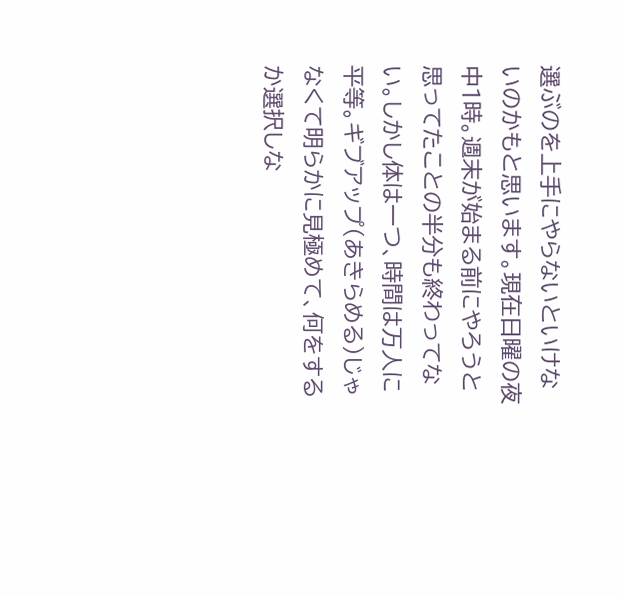選ぶのを上手にやらないといけないのかもと思います。現在日曜の夜中1時。週末が始まる前にやろうと思ってたことの半分も終わってない。しかし体は一つ、時間は万人に平等。ギブアップ(あきらめる)じゃなくて明らかに見極めて、何をするか選択しな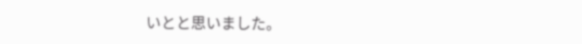いとと思いました。